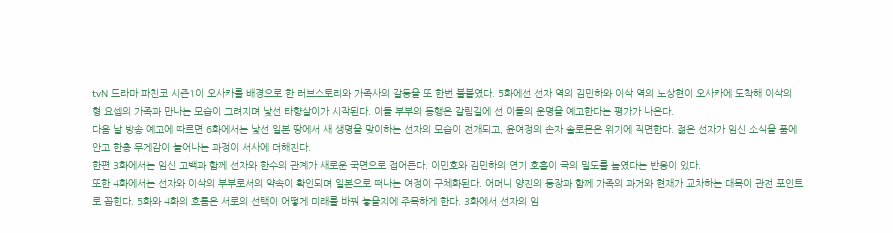tvN 드라마 파친코 시즌1이 오사카를 배경으로 한 러브스토리와 가족사의 갈등을 또 한번 불붙였다. 5화에선 선자 역의 김민하와 이삭 역의 노상현이 오사카에 도착해 이삭의 형 요셉의 가족과 만나는 모습이 그려지며 낯선 타향살이가 시작된다. 이들 부부의 동행은 갈림길에 선 이들의 운명을 예고한다는 평가가 나온다.
다음 날 방송 예고에 따르면 6화에서는 낯선 일본 땅에서 새 생명을 맞이하는 선자의 모습이 전개되고, 윤여정의 손자 솔로몬은 위기에 직면한다. 젊은 선자가 임신 소식을 품에 안고 한층 무게감이 늘어나는 과정이 서사에 더해진다.
한편 3화에서는 임신 고백과 함께 선자와 한수의 관계가 새로운 국면으로 접어든다. 이민호와 김민하의 연기 호흡이 극의 밀도를 높였다는 반응이 있다.
또한 4화에서는 선자와 이삭의 부부로서의 약속이 확인되며 일본으로 떠나는 여정이 구체화된다. 어머니 양진의 등장과 함께 가족의 과거와 현재가 교차하는 대목이 관전 포인트로 꼽힌다. 5화와 4화의 흐름은 서로의 선택이 어떻게 미래를 바꿔 놓을지에 주목하게 한다. 3화에서 선자의 임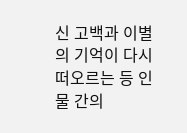신 고백과 이별의 기억이 다시 떠오르는 등 인물 간의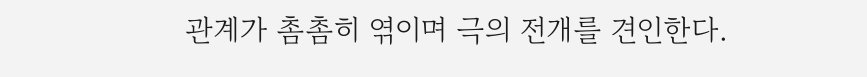관계가 촘촘히 엮이며 극의 전개를 견인한다.